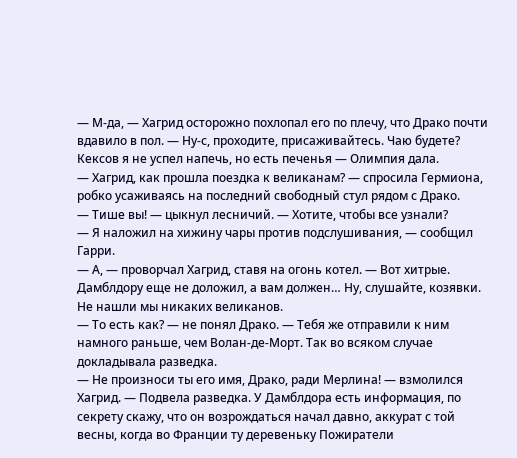— М-да, — Хагрид осторожно похлопал его по плечу, что Драко почти вдавило в пол. — Ну-с, проходите, присаживайтесь. Чаю будете? Кексов я не успел напечь, но есть печенья — Олимпия дала.
— Хагрид, как прошла поездка к великанам? — спросила Гермиона, робко усаживаясь на последний свободный стул рядом с Драко.
— Тише вы! — цыкнул лесничий. — Хотите, чтобы все узнали?
— Я наложил на хижину чары против подслушивания, — сообщил Гарри.
— А, — проворчал Хагрид, ставя на огонь котел. — Вот хитрые. Дамблдору еще не доложил, а вам должен… Ну, слушайте, козявки. Не нашли мы никаких великанов.
— То есть как? — не понял Драко. — Тебя же отправили к ним намного раньше, чем Волан-де-Морт. Так во всяком случае докладывала разведка.
— Не произноси ты его имя, Драко, ради Мерлина! — взмолился Хагрид. — Подвела разведка. У Дамблдора есть информация, по секрету скажу, что он возрождаться начал давно, аккурат с той весны, когда во Франции ту деревеньку Пожиратели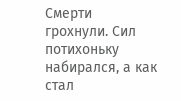Смерти грохнули. Сил потихоньку набирался, а как стал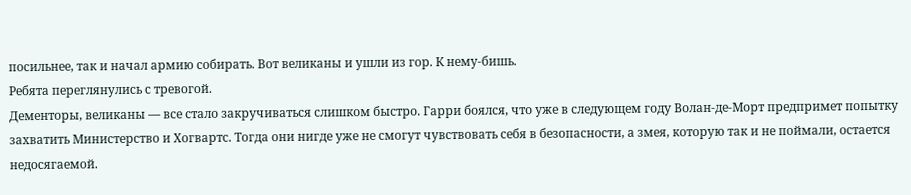посильнее, так и начал армию собирать. Вот великаны и ушли из гор. К нему-бишь.
Ребята переглянулись с тревогой.
Дементоры, великаны — все стало закручиваться слишком быстро. Гарри боялся, что уже в следующем году Волан-де-Морт предпримет попытку захватить Министерство и Хогвартс. Тогда они нигде уже не смогут чувствовать себя в безопасности, а змея, которую так и не поймали, остается недосягаемой.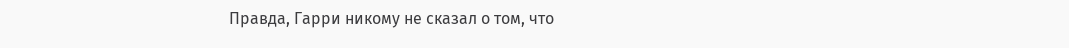Правда, Гарри никому не сказал о том, что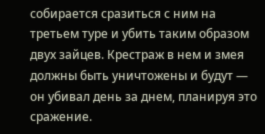собирается сразиться с ним на третьем туре и убить таким образом двух зайцев. Крестраж в нем и змея должны быть уничтожены и будут — он убивал день за днем, планируя это сражение.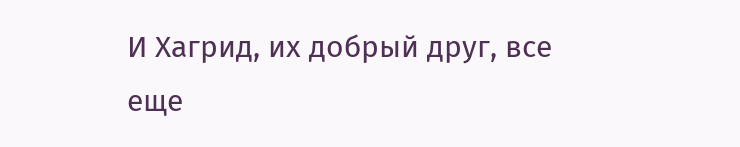И Хагрид, их добрый друг, все еще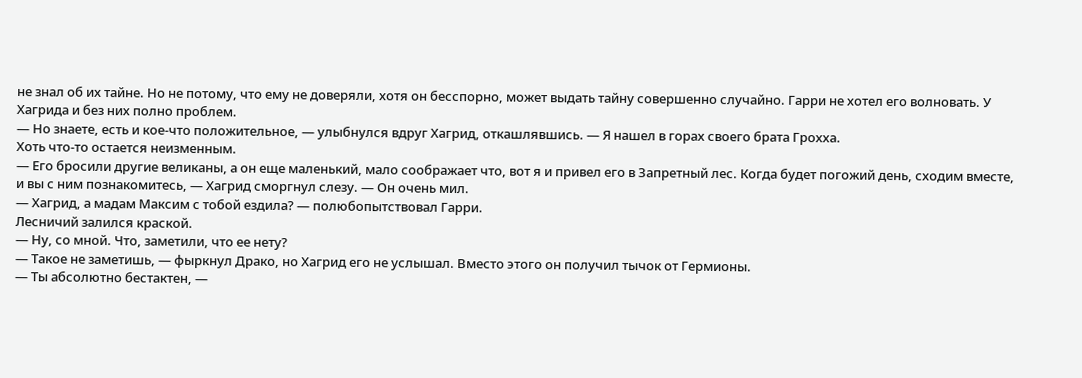не знал об их тайне. Но не потому, что ему не доверяли, хотя он бесспорно, может выдать тайну совершенно случайно. Гарри не хотел его волновать. У Хагрида и без них полно проблем.
— Но знаете, есть и кое-что положительное, — улыбнулся вдруг Хагрид, откашлявшись. — Я нашел в горах своего брата Грохха.
Хоть что-то остается неизменным.
— Его бросили другие великаны, а он еще маленький, мало соображает что, вот я и привел его в Запретный лес. Когда будет погожий день, сходим вместе, и вы с ним познакомитесь, — Хагрид сморгнул слезу. — Он очень мил.
— Хагрид, а мадам Максим с тобой ездила? — полюбопытствовал Гарри.
Лесничий залился краской.
— Ну, со мной. Что, заметили, что ее нету?
— Такое не заметишь, — фыркнул Драко, но Хагрид его не услышал. Вместо этого он получил тычок от Гермионы.
— Ты абсолютно бестактен, —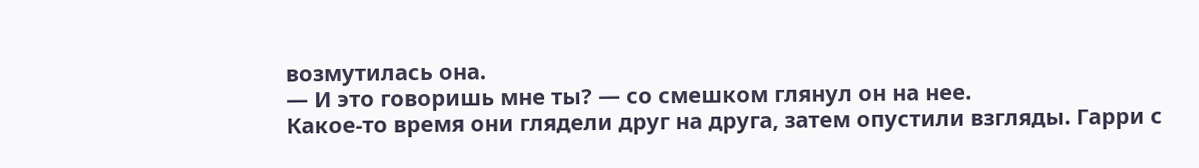возмутилась она.
— И это говоришь мне ты? — со смешком глянул он на нее.
Какое-то время они глядели друг на друга, затем опустили взгляды. Гарри с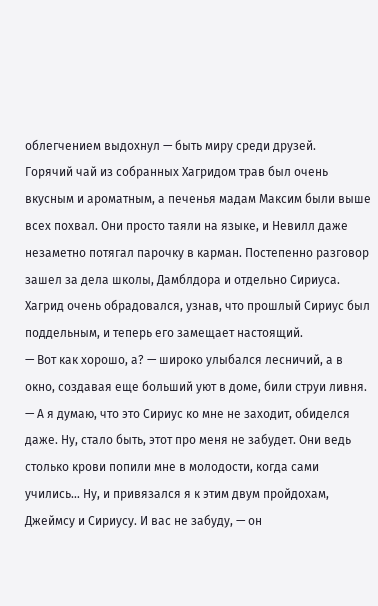облегчением выдохнул — быть миру среди друзей.
Горячий чай из собранных Хагридом трав был очень вкусным и ароматным, а печенья мадам Максим были выше всех похвал. Они просто таяли на языке, и Невилл даже незаметно потягал парочку в карман. Постепенно разговор зашел за дела школы, Дамблдора и отдельно Сириуса. Хагрид очень обрадовался, узнав, что прошлый Сириус был поддельным, и теперь его замещает настоящий.
— Вот как хорошо, а? — широко улыбался лесничий, а в окно, создавая еще больший уют в доме, били струи ливня. — А я думаю, что это Сириус ко мне не заходит, обиделся даже. Ну, стало быть, этот про меня не забудет. Они ведь столько крови попили мне в молодости, когда сами учились… Ну, и привязался я к этим двум пройдохам, Джеймсу и Сириусу. И вас не забуду, — он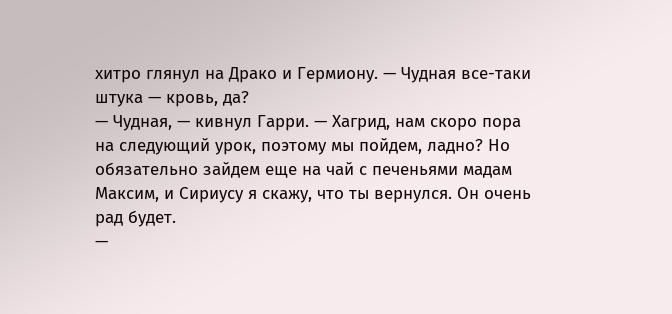хитро глянул на Драко и Гермиону. — Чудная все-таки штука — кровь, да?
— Чудная, — кивнул Гарри. — Хагрид, нам скоро пора на следующий урок, поэтому мы пойдем, ладно? Но обязательно зайдем еще на чай с печеньями мадам Максим, и Сириусу я скажу, что ты вернулся. Он очень рад будет.
—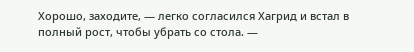Хорошо, заходите, — легко согласился Хагрид и встал в полный рост, чтобы убрать со стола. —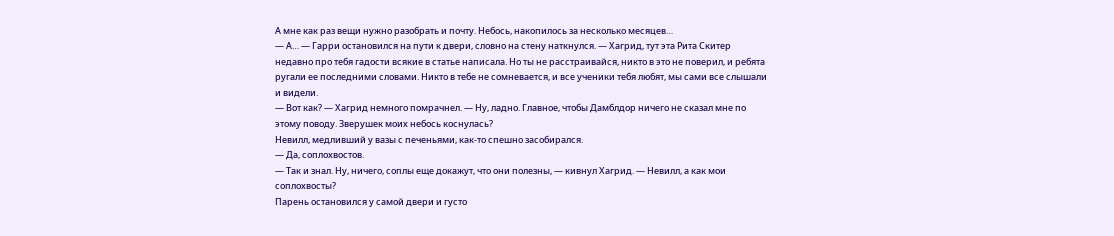А мне как раз вещи нужно разобрать и почту. Небось, накопилось за несколько месяцев…
— А… — Гарри остановился на пути к двери, словно на стену наткнулся. — Хагрид, тут эта Рита Скитер недавно про тебя гадости всякие в статье написала. Но ты не расстраивайся, никто в это не поверил, и ребята ругали ее последними словами. Никто в тебе не сомневается, и все ученики тебя любят, мы сами все слышали и видели.
— Вот как? — Хагрид немного помрачнел. — Ну, ладно. Главное, чтобы Дамблдор ничего не сказал мне по этому поводу. Зверушек моих небось коснулась?
Невилл, медливший у вазы с печеньями, как-то спешно засобирался.
— Да, соплохвостов.
— Так и знал. Ну, ничего, соплы еще докажут, что они полезны, — кивнул Хагрид. — Невилл, а как мои соплохвосты?
Парень остановился у самой двери и густо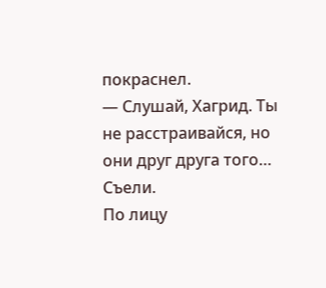покраснел.
— Слушай, Хагрид. Ты не расстраивайся, но они друг друга того… Съели.
По лицу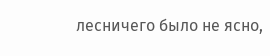лесничего было не ясно,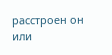расстроен он или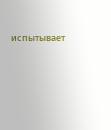испытывает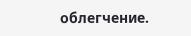облегчение.